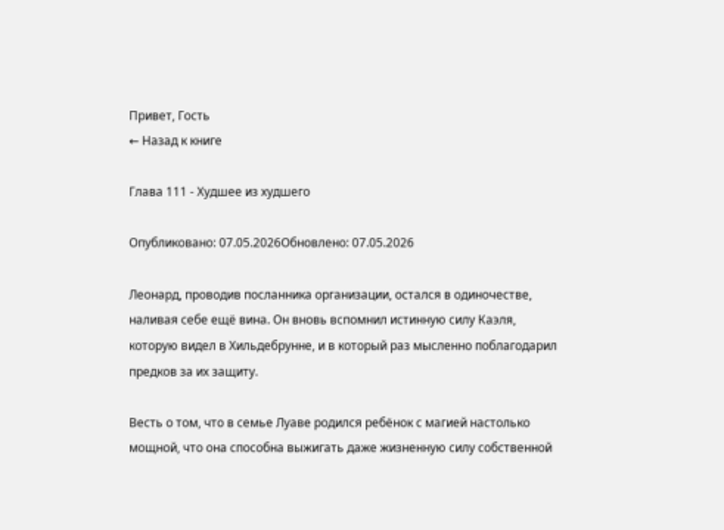Привет, Гость
← Назад к книге

Глава 111 - Худшее из худшего

Опубликовано: 07.05.2026Обновлено: 07.05.2026

Леонард, проводив посланника организации, остался в одиночестве, наливая себе ещё вина. Он вновь вспомнил истинную силу Каэля, которую видел в Хильдебрунне, и в который раз мысленно поблагодарил предков за их защиту.

Весть о том, что в семье Луаве родился ребёнок с магией настолько мощной, что она способна выжигать даже жизненную силу собственной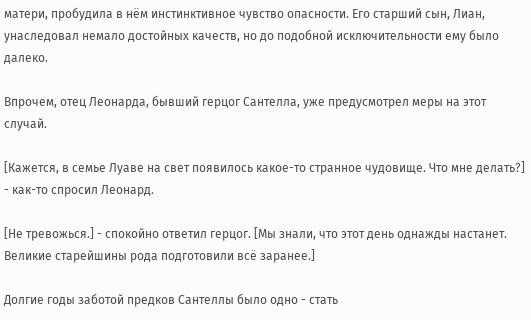матери, пробудила в нём инстинктивное чувство опасности. Его старший сын, Лиан, унаследовал немало достойных качеств, но до подобной исключительности ему было далеко.

Впрочем, отец Леонарда, бывший герцог Сантелла, уже предусмотрел меры на этот случай.

[Кажется, в семье Луаве на свет появилось какое-то странное чудовище. Что мне делать?] - как-то спросил Леонард.

[Не тревожься.] - спокойно ответил герцог. [Мы знали, что этот день однажды настанет. Великие старейшины рода подготовили всё заранее.]

Долгие годы заботой предков Сантеллы было одно - стать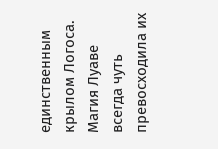единственным крылом Логоса. Магия Луаве всегда чуть превосходила их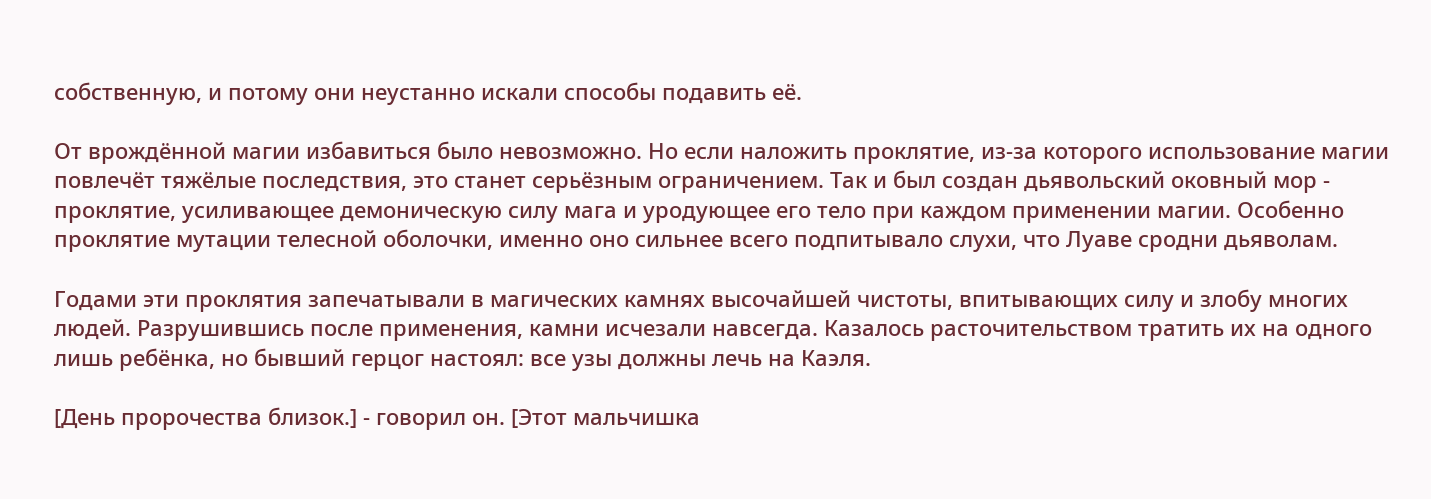собственную, и потому они неустанно искали способы подавить её.

От врождённой магии избавиться было невозможно. Но если наложить проклятие, из-за которого использование магии повлечёт тяжёлые последствия, это станет серьёзным ограничением. Так и был создан дьявольский оковный мор - проклятие, усиливающее демоническую силу мага и уродующее его тело при каждом применении магии. Особенно проклятие мутации телесной оболочки, именно оно сильнее всего подпитывало слухи, что Луаве сродни дьяволам.

Годами эти проклятия запечатывали в магических камнях высочайшей чистоты, впитывающих силу и злобу многих людей. Разрушившись после применения, камни исчезали навсегда. Казалось расточительством тратить их на одного лишь ребёнка, но бывший герцог настоял: все узы должны лечь на Каэля.

[День пророчества близок.] - говорил он. [Этот мальчишка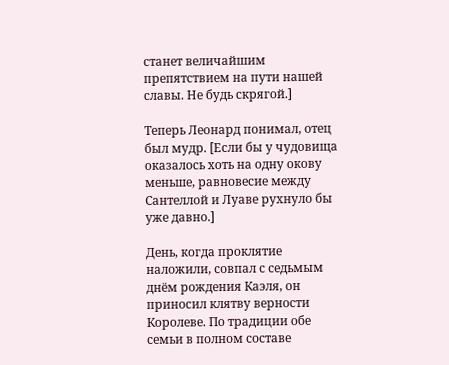станет величайшим препятствием на пути нашей славы. Не будь скрягой.]

Теперь Леонард понимал, отец был мудр. [Если бы у чудовища оказалось хоть на одну окову меньше, равновесие между Сантеллой и Луаве рухнуло бы уже давно.]

День, когда проклятие наложили, совпал с седьмым днём рождения Каэля, он приносил клятву верности Королеве. По традиции обе семьи в полном составе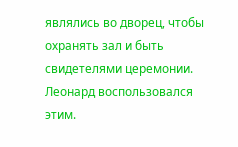являлись во дворец, чтобы охранять зал и быть свидетелями церемонии. Леонард воспользовался этим.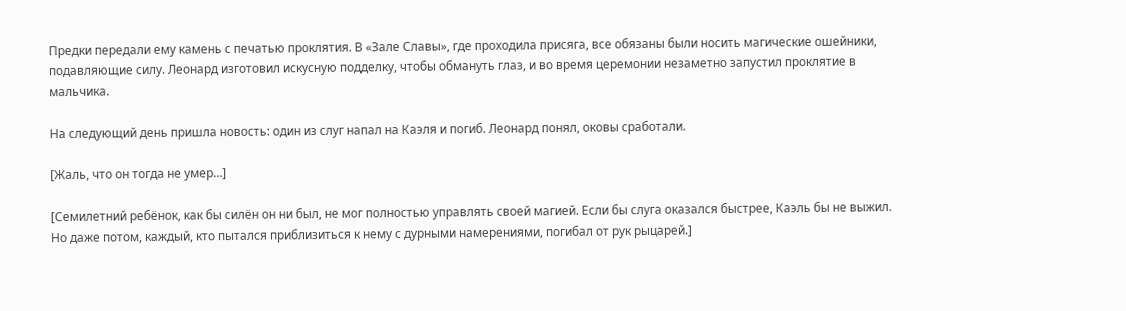Предки передали ему камень с печатью проклятия. В «Зале Славы», где проходила присяга, все обязаны были носить магические ошейники, подавляющие силу. Леонард изготовил искусную подделку, чтобы обмануть глаз, и во время церемонии незаметно запустил проклятие в мальчика.

На следующий день пришла новость: один из слуг напал на Каэля и погиб. Леонард понял, оковы сработали.

[Жаль, что он тогда не умер…]

[Семилетний ребёнок, как бы силён он ни был, не мог полностью управлять своей магией. Если бы слуга оказался быстрее, Каэль бы не выжил. Но даже потом, каждый, кто пытался приблизиться к нему с дурными намерениями, погибал от рук рыцарей.]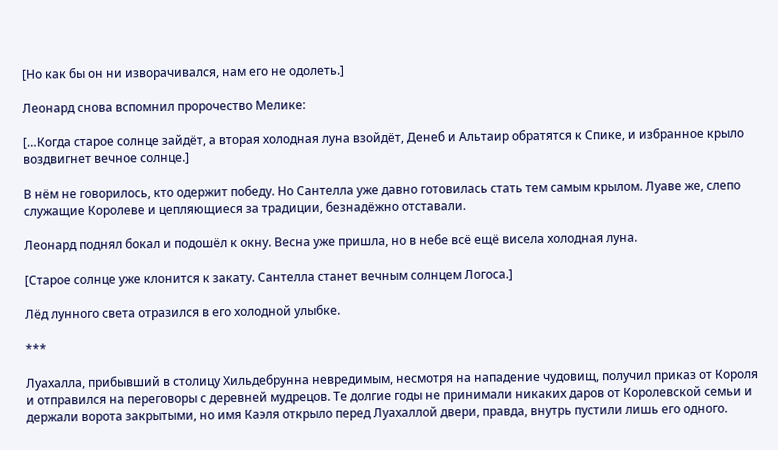[Но как бы он ни изворачивался, нам его не одолеть.]

Леонард снова вспомнил пророчество Мелике:

[…Когда старое солнце зайдёт, а вторая холодная луна взойдёт, Денеб и Альтаир обратятся к Спике, и избранное крыло воздвигнет вечное солнце.]

В нём не говорилось, кто одержит победу. Но Сантелла уже давно готовилась стать тем самым крылом. Луаве же, слепо служащие Королеве и цепляющиеся за традиции, безнадёжно отставали.

Леонард поднял бокал и подошёл к окну. Весна уже пришла, но в небе всё ещё висела холодная луна.

[Старое солнце уже клонится к закату. Сантелла станет вечным солнцем Логоса.]

Лёд лунного света отразился в его холодной улыбке.

***

Луахалла, прибывший в столицу Хильдебрунна невредимым, несмотря на нападение чудовищ, получил приказ от Короля и отправился на переговоры с деревней мудрецов. Те долгие годы не принимали никаких даров от Королевской семьи и держали ворота закрытыми, но имя Каэля открыло перед Луахаллой двери, правда, внутрь пустили лишь его одного.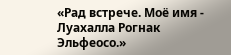«Рад встрече. Моё имя - Луахалла Рогнак Эльфеосо.»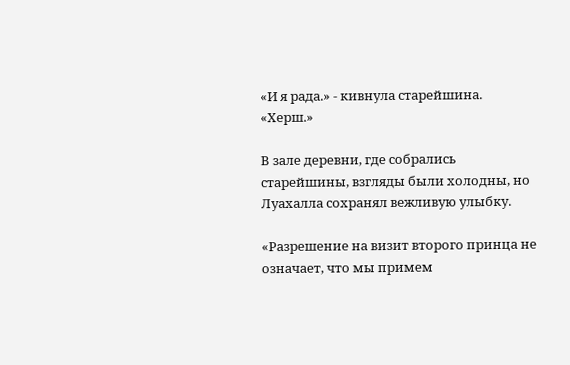«И я рада.» - кивнула старейшина. «Херш.»

В зале деревни, где собрались старейшины, взгляды были холодны, но Луахалла сохранял вежливую улыбку.

«Разрешение на визит второго принца не означает, что мы примем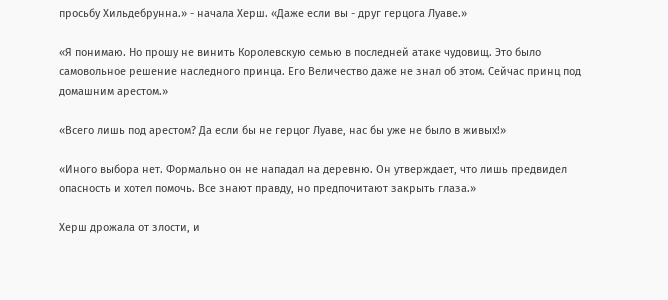просьбу Хильдебрунна.» - начала Херш. «Даже если вы - друг герцога Луаве.»

«Я понимаю. Но прошу не винить Королевскую семью в последней атаке чудовищ. Это было самовольное решение наследного принца. Его Величество даже не знал об этом. Сейчас принц под домашним арестом.»

«Всего лишь под арестом? Да если бы не герцог Луаве, нас бы уже не было в живых!»

«Иного выбора нет. Формально он не нападал на деревню. Он утверждает, что лишь предвидел опасность и хотел помочь. Все знают правду, но предпочитают закрыть глаза.»

Херш дрожала от злости, и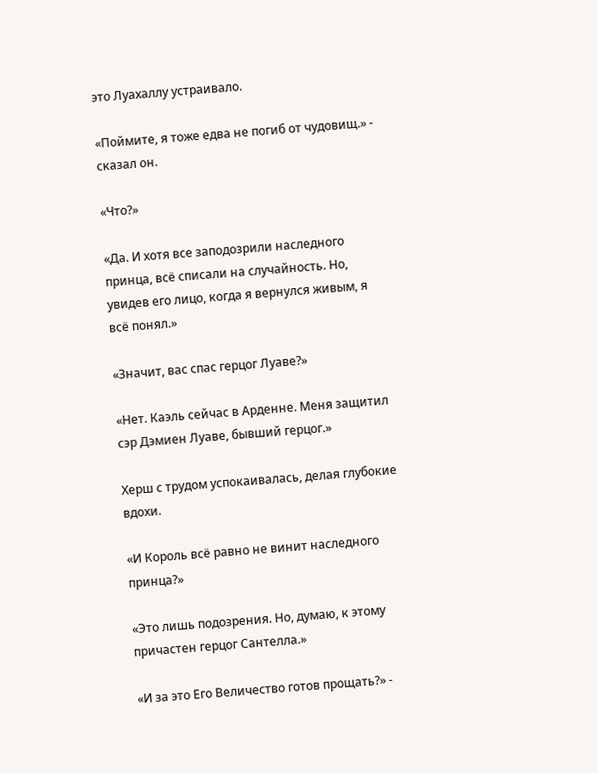это Луахаллу устраивало.

«Поймите, я тоже едва не погиб от чудовищ.» - сказал он.

«Что?»

«Да. И хотя все заподозрили наследного принца, всё списали на случайность. Но, увидев его лицо, когда я вернулся живым, я всё понял.»

«Значит, вас спас герцог Луаве?»

«Нет. Каэль сейчас в Арденне. Меня защитил сэр Дэмиен Луаве, бывший герцог.»

Херш с трудом успокаивалась, делая глубокие вдохи.

«И Король всё равно не винит наследного принца?»

«Это лишь подозрения. Но, думаю, к этому причастен герцог Сантелла.»

«И за это Его Величество готов прощать?» -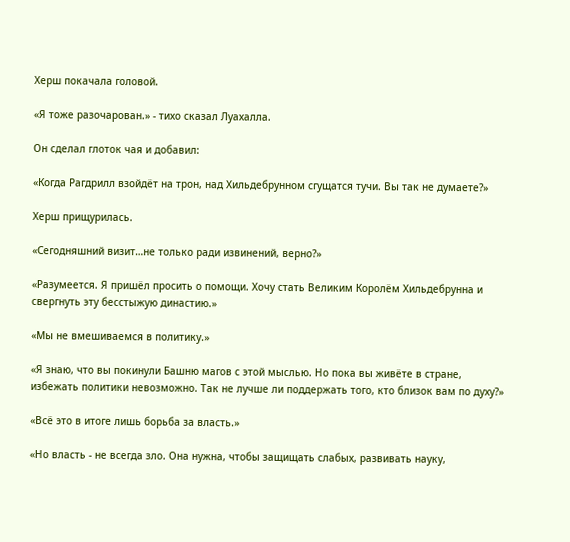Херш покачала головой.

«Я тоже разочарован.» - тихо сказал Луахалла.

Он сделал глоток чая и добавил:

«Когда Рагдрилл взойдёт на трон, над Хильдебрунном сгущатся тучи. Вы так не думаете?»

Херш прищурилась.

«Сегодняшний визит…не только ради извинений, верно?»

«Разумеется. Я пришёл просить о помощи. Хочу стать Великим Королём Хильдебрунна и свергнуть эту бесстыжую династию.»

«Мы не вмешиваемся в политику.»

«Я знаю, что вы покинули Башню магов с этой мыслью. Но пока вы живёте в стране, избежать политики невозможно. Так не лучше ли поддержать того, кто близок вам по духу?»

«Всё это в итоге лишь борьба за власть.»

«Но власть - не всегда зло. Она нужна, чтобы защищать слабых, развивать науку,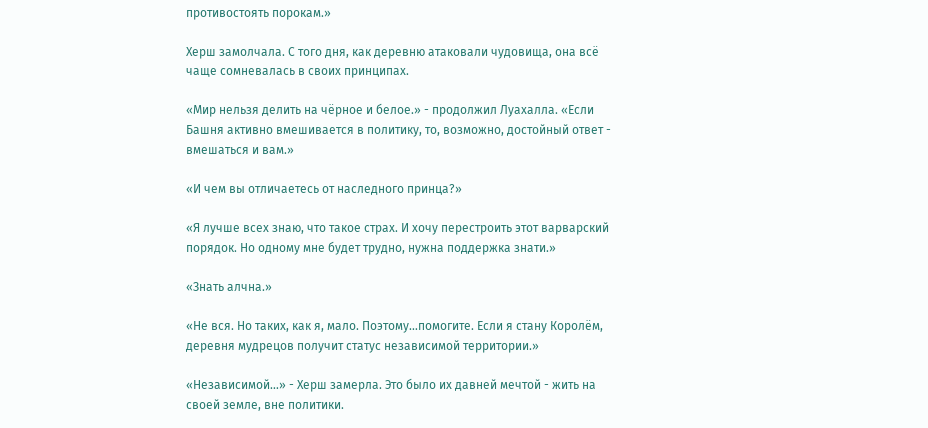противостоять порокам.»

Херш замолчала. С того дня, как деревню атаковали чудовища, она всё чаще сомневалась в своих принципах.

«Мир нельзя делить на чёрное и белое.» - продолжил Луахалла. «Если Башня активно вмешивается в политику, то, возможно, достойный ответ - вмешаться и вам.»

«И чем вы отличаетесь от наследного принца?»

«Я лучше всех знаю, что такое страх. И хочу перестроить этот варварский порядок. Но одному мне будет трудно, нужна поддержка знати.»

«Знать алчна.»

«Не вся. Но таких, как я, мало. Поэтому…помогите. Если я стану Королём, деревня мудрецов получит статус независимой территории.»

«Независимой…» - Херш замерла. Это было их давней мечтой - жить на своей земле, вне политики.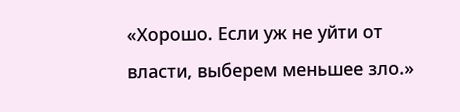«Хорошо. Если уж не уйти от власти, выберем меньшее зло.»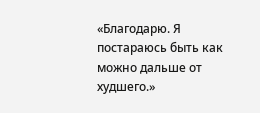«Благодарю. Я постараюсь быть как можно дальше от худшего.»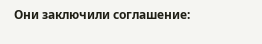Они заключили соглашение: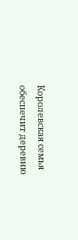Королевская семья обеспечит деревню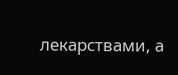лекарствами, а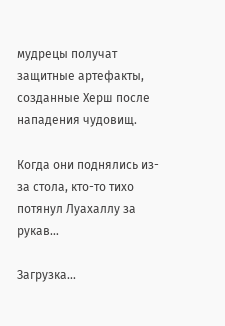мудрецы получат защитные артефакты, созданные Херш после нападения чудовищ.

Когда они поднялись из-за стола, кто-то тихо потянул Луахаллу за рукав…

Загрузка...